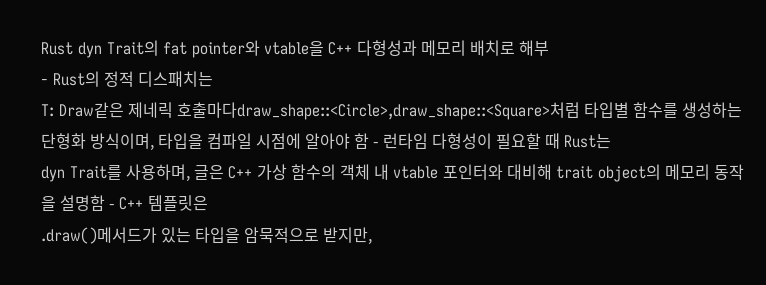Rust dyn Trait의 fat pointer와 vtable을 C++ 다형성과 메모리 배치로 해부
- Rust의 정적 디스패치는
T: Draw같은 제네릭 호출마다draw_shape::<Circle>,draw_shape::<Square>처럼 타입별 함수를 생성하는 단형화 방식이며, 타입을 컴파일 시점에 알아야 함 - 런타임 다형성이 필요할 때 Rust는
dyn Trait를 사용하며, 글은 C++ 가상 함수의 객체 내 vtable 포인터와 대비해 trait object의 메모리 동작을 설명함 - C++ 템플릿은
.draw()메서드가 있는 타입을 암묵적으로 받지만,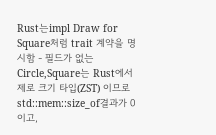Rust는impl Draw for Square처럼 trait 계약을 명시함 - 필드가 없는
Circle,Square는 Rust에서 제로 크기 타입(ZST) 이므로std::mem::size_of결과가 0이고,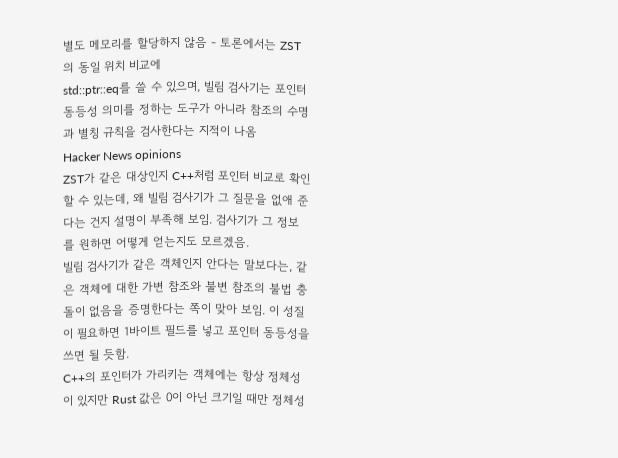별도 메모리를 할당하지 않음 - 토론에서는 ZST의 동일 위치 비교에
std::ptr::eq를 쓸 수 있으며, 빌림 검사기는 포인터 동등성 의미를 정하는 도구가 아니라 참조의 수명과 별칭 규칙을 검사한다는 지적이 나옴
Hacker News opinions
ZST가 같은 대상인지 C++처럼 포인터 비교로 확인할 수 있는데, 왜 빌림 검사기가 그 질문을 없애 준다는 건지 설명이 부족해 보임. 검사기가 그 정보를 원하면 어떻게 얻는지도 모르겠음.
빌림 검사기가 같은 객체인지 안다는 말보다는, 같은 객체에 대한 가변 참조와 불변 참조의 불법 충돌이 없음을 증명한다는 쪽이 맞아 보임. 이 성질이 필요하면 1바이트 필드를 넣고 포인터 동등성을 쓰면 될 듯함.
C++의 포인터가 가리키는 객체에는 항상 정체성이 있지만 Rust 값은 0이 아닌 크기일 때만 정체성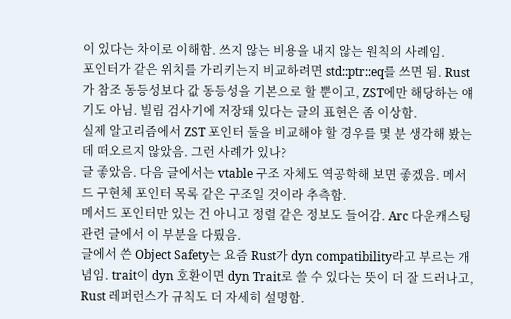이 있다는 차이로 이해함. 쓰지 않는 비용을 내지 않는 원칙의 사례임.
포인터가 같은 위치를 가리키는지 비교하려면 std::ptr::eq를 쓰면 됨. Rust가 참조 동등성보다 값 동등성을 기본으로 할 뿐이고, ZST에만 해당하는 얘기도 아님. 빌림 검사기에 저장돼 있다는 글의 표현은 좀 이상함.
실제 알고리즘에서 ZST 포인터 둘을 비교해야 할 경우를 몇 분 생각해 봤는데 떠오르지 않았음. 그런 사례가 있나?
글 좋았음. 다음 글에서는 vtable 구조 자체도 역공학해 보면 좋겠음. 메서드 구현체 포인터 목록 같은 구조일 것이라 추측함.
메서드 포인터만 있는 건 아니고 정렬 같은 정보도 들어감. Arc 다운캐스팅 관련 글에서 이 부분을 다뤘음.
글에서 쓴 Object Safety는 요즘 Rust가 dyn compatibility라고 부르는 개념임. trait이 dyn 호환이면 dyn Trait로 쓸 수 있다는 뜻이 더 잘 드러나고, Rust 레퍼런스가 규칙도 더 자세히 설명함.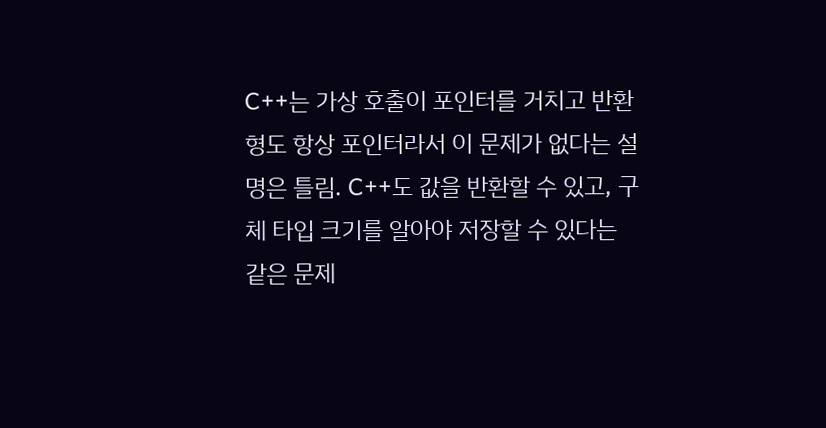C++는 가상 호출이 포인터를 거치고 반환형도 항상 포인터라서 이 문제가 없다는 설명은 틀림. C++도 값을 반환할 수 있고, 구체 타입 크기를 알아야 저장할 수 있다는 같은 문제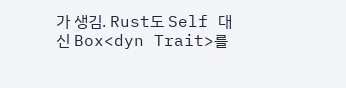가 생김. Rust도 Self 대신 Box<dyn Trait>를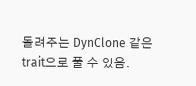돌려주는 DynClone 같은 trait으로 풀 수 있음.